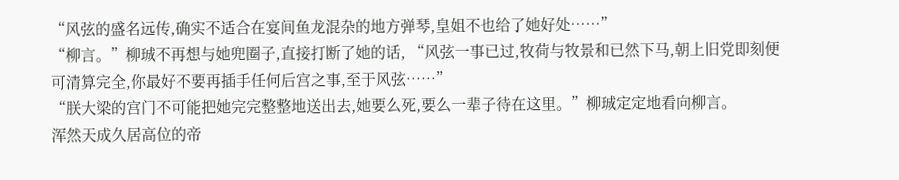“风弦的盛名远传,确实不适合在宴间鱼龙混杂的地方弹琴,皇姐不也给了她好处……”
“柳言。”柳珹不再想与她兜圈子,直接打断了她的话, “风弦一事已过,牧荷与牧景和已然下马,朝上旧党即刻便可清算完全,你最好不要再插手任何后宫之事,至于风弦……”
“朕大梁的宫门不可能把她完完整整地送出去,她要么死,要么一辈子待在这里。”柳珹定定地看向柳言。
浑然天成久居高位的帝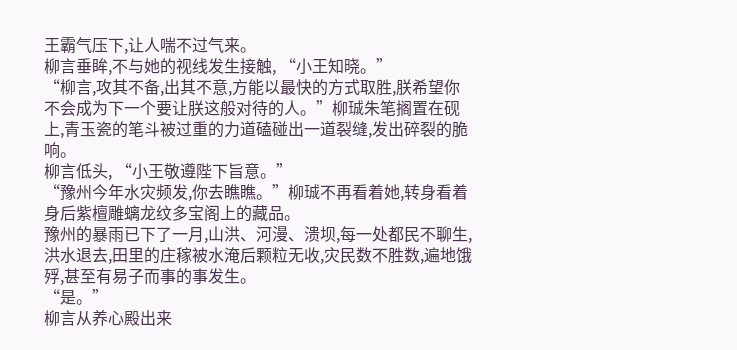王霸气压下,让人喘不过气来。
柳言垂眸,不与她的视线发生接触, “小王知晓。”
“柳言,攻其不备,出其不意,方能以最快的方式取胜,朕希望你不会成为下一个要让朕这般对待的人。”柳珹朱笔搁置在砚上,青玉瓷的笔斗被过重的力道磕碰出一道裂缝,发出碎裂的脆响。
柳言低头, “小王敬遵陛下旨意。”
“豫州今年水灾频发,你去瞧瞧。”柳珹不再看着她,转身看着身后紫檀雕螭龙纹多宝阁上的藏品。
豫州的暴雨已下了一月,山洪、河漫、溃坝,每一处都民不聊生,洪水退去,田里的庄稼被水淹后颗粒无收,灾民数不胜数,遍地饿殍,甚至有易子而事的事发生。
“是。”
柳言从养心殿出来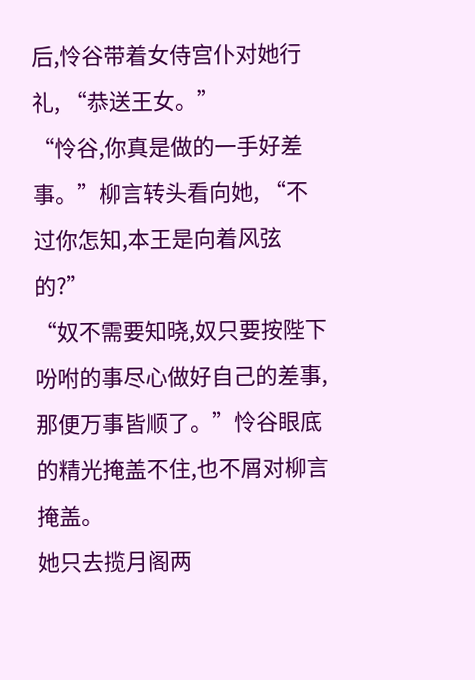后,怜谷带着女侍宫仆对她行礼, “恭送王女。”
“怜谷,你真是做的一手好差事。”柳言转头看向她, “不过你怎知,本王是向着风弦的?”
“奴不需要知晓,奴只要按陛下吩咐的事尽心做好自己的差事,那便万事皆顺了。”怜谷眼底的精光掩盖不住,也不屑对柳言掩盖。
她只去揽月阁两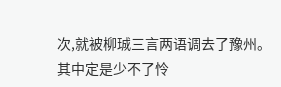次,就被柳珹三言两语调去了豫州。
其中定是少不了怜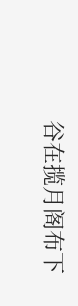谷在揽月阁布下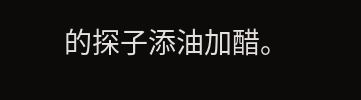的探子添油加醋。